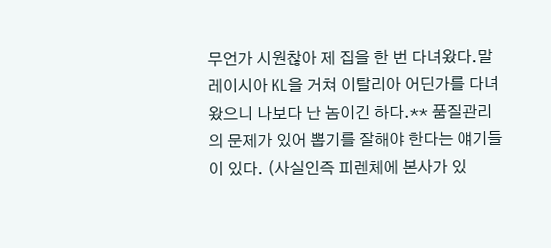무언가 시원찮아 제 집을 한 번 다녀왔다.말레이시아 KL을 거쳐 이탈리아 어딘가를 다녀왔으니 나보다 난 놈이긴 하다.** 품질관리의 문제가 있어 뽑기를 잘해야 한다는 얘기들이 있다. (사실인즉 피렌체에 본사가 있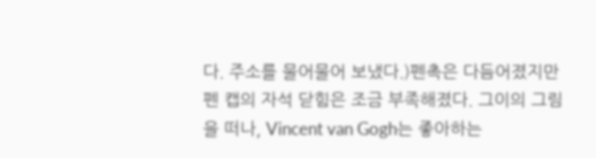다. 주소를 물어물어 보냈다.)펜촉은 다듬어졌지만 펜 캡의 자석 닫힘은 조금 부족해졌다. 그이의 그림을 떠나, Vincent van Gogh는 좋아하는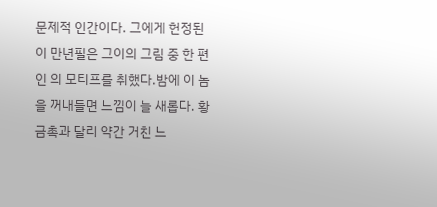문제적 인간이다. 그에게 헌정된 이 만년필은 그이의 그림 중 한 편인 의 모티프를 취했다.밤에 이 놈을 꺼내들면 느낌이 늘 새롭다. 황금촉과 달리 약간 거친 느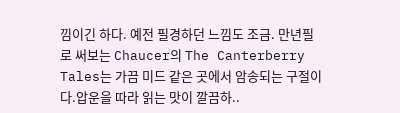낌이긴 하다. 예전 필경하던 느낌도 조금. 만년필로 써보는 Chaucer의 The Canterberry Tales는 가끔 미드 같은 곳에서 암송되는 구절이다.압운을 따라 읽는 맛이 깔끔하..